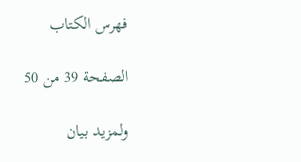فهرس الكتاب

الصفحة 39 من 50

ولمزيد بيان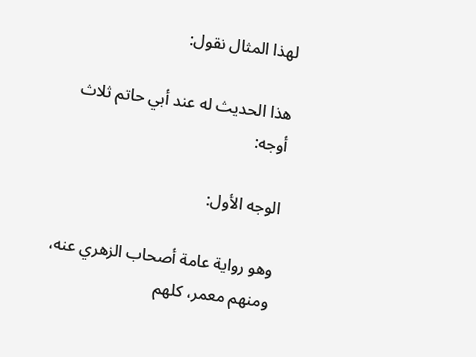لهذا المثال نقول:

هذا الحديث له عند أبي حاتم ثلاث أوجه:

الوجه الأول:

وهو رواية عامة أصحاب الزهري عنه، ومنهم معمر، كلهم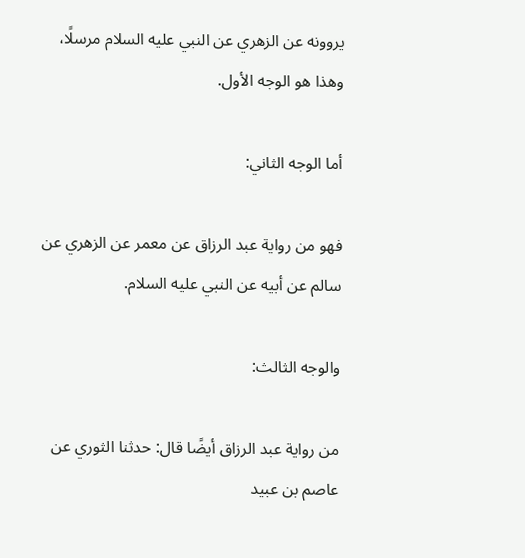يروونه عن الزهري عن النبي عليه السلام مرسلًا، وهذا هو الوجه الأول.

أما الوجه الثاني:

فهو من رواية عبد الرزاق عن معمر عن الزهري عن سالم عن أبيه عن النبي عليه السلام.

والوجه الثالث:

من رواية عبد الرزاق أيضًا قال: حدثنا الثوري عن عاصم بن عبيد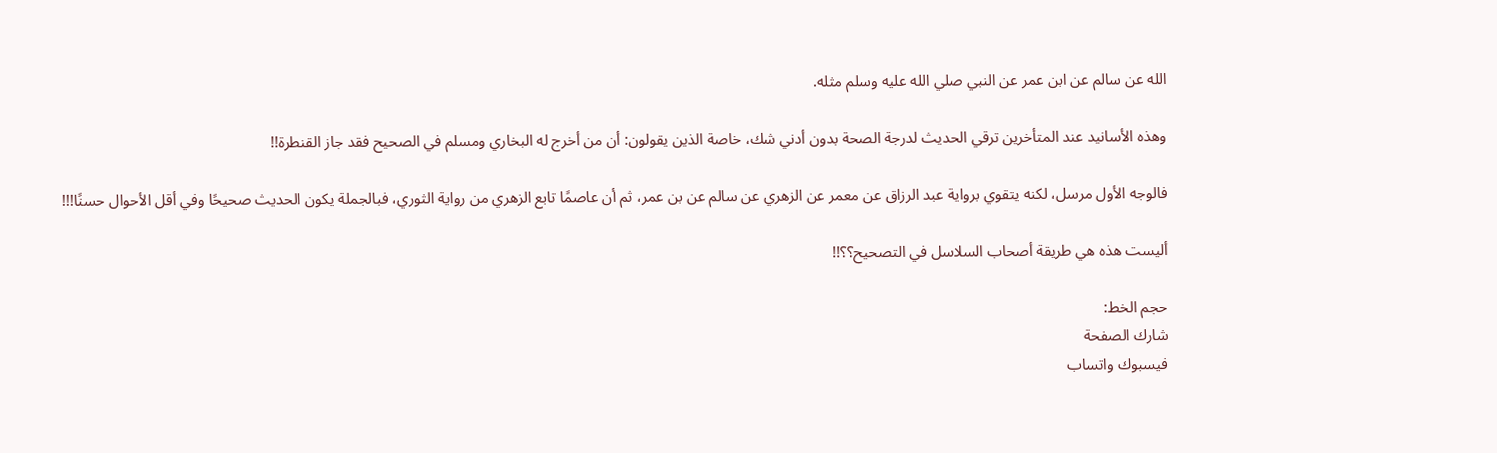الله عن سالم عن ابن عمر عن النبي صلي الله عليه وسلم مثله.

وهذه الأسانيد عند المتأخرين ترقي الحديث لدرجة الصحة بدون أدني شك، خاصة الذين يقولون: أن من أخرج له البخاري ومسلم في الصحيح فقد جاز القنطرة!!

فالوجه الأول مرسل، لكنه يتقوي برواية عبد الرزاق عن معمر عن الزهري عن سالم عن بن عمر، ثم أن عاصمًا تابع الزهري من رواية الثوري، فبالجملة يكون الحديث صحيحًا وفي أقل الأحوال حسنًا!!!

أليست هذه هي طريقة أصحاب السلاسل في التصحيح؟؟!!

حجم الخط:
شارك الصفحة
فيسبوك واتساب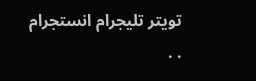تويتر تليجرام انستجرام
. .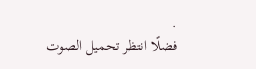.
فضلًا انتظر تحميل الصوت